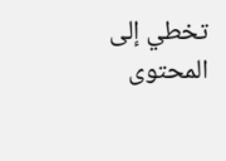تخطي إلى المحتوى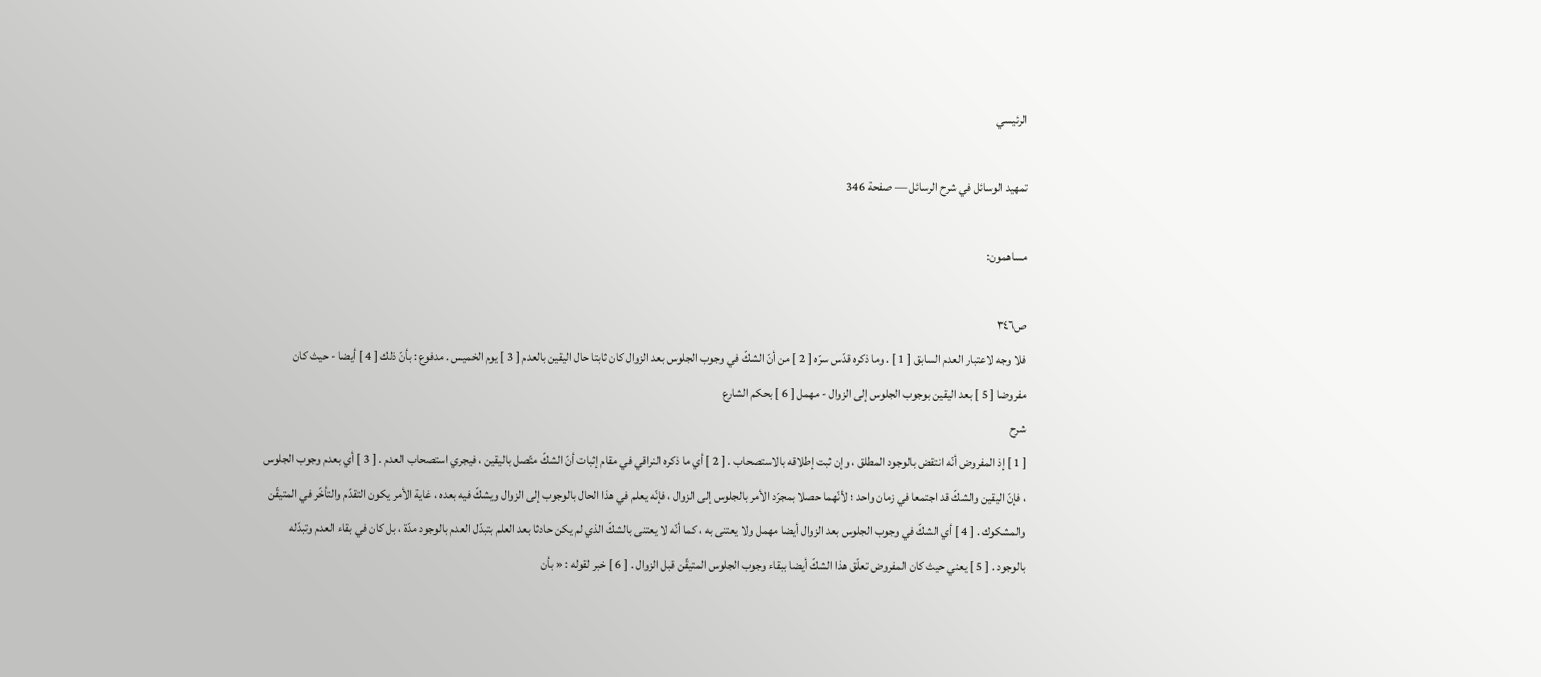الرئيسي

تمهيد الوسائل في شرح الرسائل — صفحة 346

مساهمون:

ص٣٤٦
فلا وجه لاعتبار العدم السابق [ 1 ] . وما ذكره قدّس سرّه [ 2 ] من أنّ الشكّ في وجوب الجلوس بعد الزوال كان ثابتا حال اليقين بالعدم [ 3 ] يوم الخميس . مدفوع : بأنّ ذلك [ 4 ] أيضا - حيث كان مفروضا [ 5 ] بعد اليقين بوجوب الجلوس إلى الزوال - مهمل [ 6 ] بحكم الشارع
شرح
[ 1 ] إذ المفروض أنّه انتقض بالوجود المطلق ، وإن ثبت إطلاقه بالاستصحاب . [ 2 ] أي ما ذكره النراقي في مقام إثبات أنّ الشكّ متّصل باليقين ، فيجري استصحاب العدم . [ 3 ] أي بعدم وجوب الجلوس ، فإنّ اليقين والشكّ قد اجتمعا في زمان واحد ؛ لأنّهما حصلا بمجرّد الأمر بالجلوس إلى الزوال ، فإنّه يعلم في هذا الحال بالوجوب إلى الزوال ويشكّ فيه بعده ، غاية الأمر يكون التقدّم والتأخّر في المتيقّن والمشكوك . [ 4 ] أي الشكّ في وجوب الجلوس بعد الزوال أيضا مهمل ولا يعتنى به ، كما أنّه لا يعتنى بالشكّ الذي لم يكن حادثا بعد العلم بتبدّل العدم بالوجود مدّة ، بل كان في بقاء العدم وتبدّله بالوجود . [ 5 ] يعني حيث كان المفروض تعلّق هذا الشكّ أيضا ببقاء وجوب الجلوس المتيقّن قبل الزوال . [ 6 ] خبر لقوله : « بأن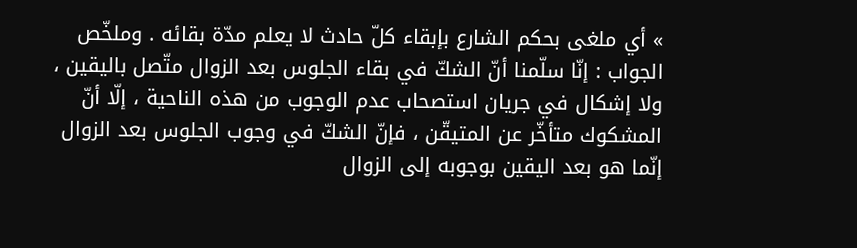» أي ملغى بحكم الشارع بإبقاء كلّ حادث لا يعلم مدّة بقائه . وملخّص الجواب : إنّا سلّمنا أنّ الشكّ في بقاء الجلوس بعد الزوال متّصل باليقين ، ولا إشكال في جريان استصحاب عدم الوجوب من هذه الناحية ، إلّا أنّ المشكوك متأخّر عن المتيقّن ، فإنّ الشكّ في وجوب الجلوس بعد الزوال إنّما هو بعد اليقين بوجوبه إلى الزوال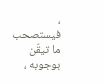، فيستصحب ما تيقّن بوجوبه ،